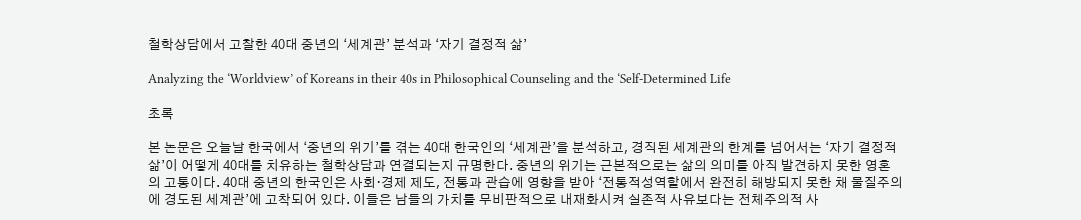철학상담에서 고찰한 40대 중년의 ‘세계관’ 분석과 ‘자기 결정적 삶’

Analyzing the ‘Worldview’ of Koreans in their 40s in Philosophical Counseling and the ‘Self-Determined Life

초록

본 논문은 오늘날 한국에서 ‘중년의 위기’를 겪는 40대 한국인의 ‘세계관’을 분석하고, 경직된 세계관의 한계를 넘어서는 ‘자기 결정적 삶’이 어떻게 40대를 치유하는 철학상담과 연결되는지 규명한다. 중년의 위기는 근본적으로는 삶의 의미를 아직 발견하지 못한 영혼의 고통이다. 40대 중년의 한국인은 사회⋅경제 제도, 전통과 관습에 영향을 받아 ‘전통적성역할에서 완전히 해방되지 못한 채 물질주의에 경도된 세계관’에 고착되어 있다. 이들은 남들의 가치를 무비판적으로 내재화시켜 실존적 사유보다는 전체주의적 사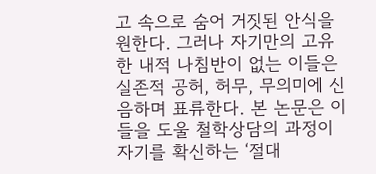고 속으로 숨어 거짓된 안식을 원한다. 그러나 자기만의 고유한 내적 나침반이 없는 이들은 실존적 공허, 허무, 무의미에 신음하며 표류한다. 본 논문은 이들을 도울 철학상담의 과정이 자기를 확신하는 ‘절대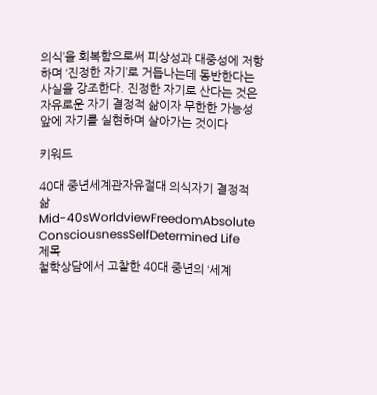의식’을 회복함으로써 피상성과 대중성에 저항하며 ‘진정한 자기’로 거듭나는데 동반한다는 사실을 강조한다. 진정한 자기로 산다는 것은 자유로운 자기 결정적 삶이자 무한한 가능성 앞에 자기를 실현하며 살아가는 것이다

키워드

40대 중년세계관자유절대 의식자기 결정적 삶Mid-40sWorldviewFreedomAbsolute ConsciousnessSelfDetermined Life
제목
철학상담에서 고찰한 40대 중년의 ‘세계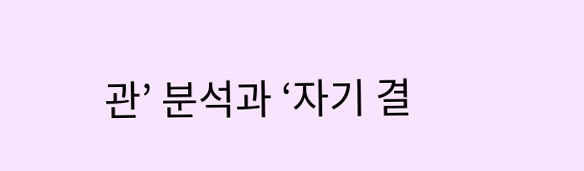관’ 분석과 ‘자기 결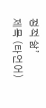정적 삶’
제목 (타언어)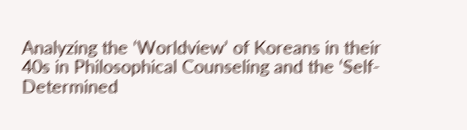Analyzing the ‘Worldview’ of Koreans in their 40s in Philosophical Counseling and the ‘Self-Determined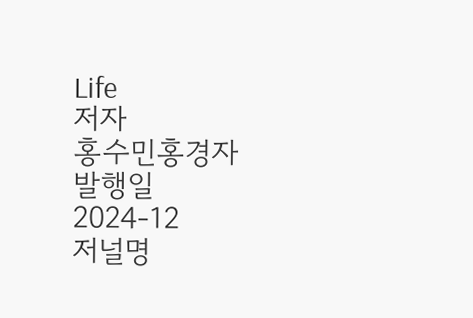Life
저자
홍수민홍경자
발행일
2024-12
저널명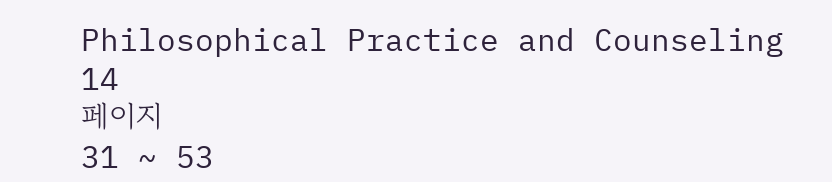Philosophical Practice and Counseling
14
페이지
31 ~ 53